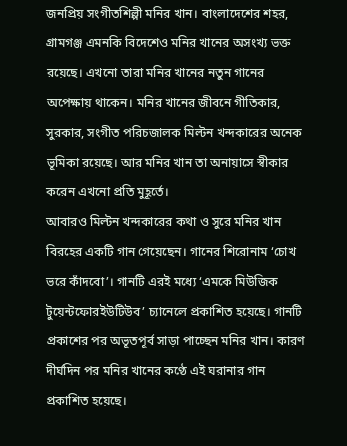জনপ্রিয় সংগীতশিল্পী মনির খান। বাংলাদেশের শহর, গ্রামগঞ্জ এমনকি বিদেশেও মনির খানের অসংখ্য ভক্ত রয়েছে। এখনো তারা মনির খানের নতুন গানের অপেক্ষায় থাকেন। মনির খানের জীবনে গীতিকার, সুরকার, সংগীত পরিচজালক মিল্টন খন্দকারের অনেক ভূমিকা রয়েছে। আর মনির খান তা অনায়াসে স্বীকার করেন এখনো প্রতি মুহূর্তে।
আবারও মিল্টন খন্দকারের কথা ও সুরে মনির খান বিরহের একটি গান গেয়েছেন। গানের শিরোনাম ‘চোখ ভরে কাঁদবো’। গানটি এরই মধ্যে ‘এমকে মিউজিক টুয়েন্টফোরইউটিউব’ চ্যানেলে প্রকাশিত হয়েছে। গানটি প্রকাশের পর অভূতপূর্ব সাড়া পাচ্ছেন মনির খান। কারণ দীর্ঘদিন পর মনির খানের কণ্ঠে এই ঘরানার গান প্রকাশিত হয়েছে।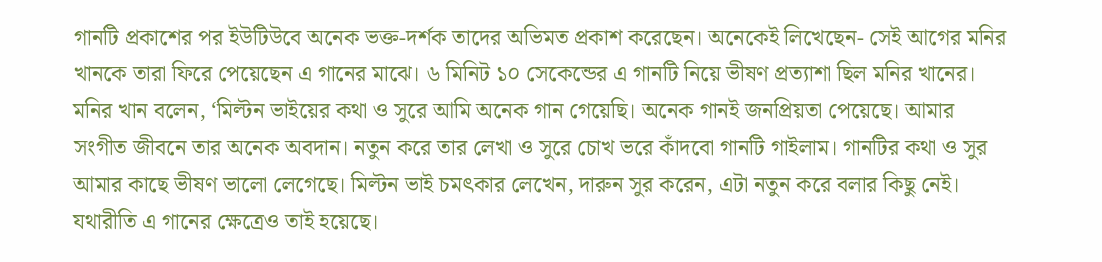গানটি প্রকাশের পর ইউটিউবে অনেক ভক্ত-দর্শক তাদের অভিমত প্রকাশ করেছেন। অনেকেই লিখেছেন- সেই আগের মনির খানকে তারা ফিরে পেয়েছেন এ গানের মাঝে। ৬ মিনিট ১০ সেকেন্ডের এ গানটি নিয়ে ভীষণ প্রত্যাশা ছিল মনির খানের।
মনির খান বলেন, ‘মিল্টন ভাইয়ের কথা ও সুরে আমি অনেক গান গেয়েছি। অনেক গানই জনপ্রিয়তা পেয়েছে। আমার সংগীত জীবনে তার অনেক অবদান। নতুন করে তার লেখা ও সুরে চোখ ভরে কাঁদবো গানটি গাইলাম। গানটির কথা ও সুর আমার কাছে ভীষণ ভালো লেগেছে। মিল্টন ভাই চমৎকার লেখেন, দারুন সুর করেন, এটা নতুন করে বলার কিছু নেই। যথারীতি এ গানের ক্ষেত্রেও তাই হয়েছে।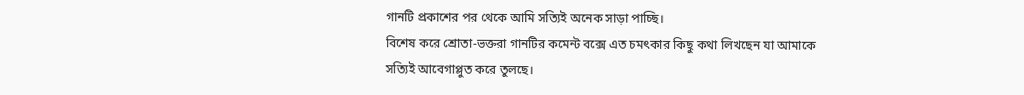গানটি প্রকাশের পর থেকে আমি সত্যিই অনেক সাড়া পাচ্ছি।
বিশেষ করে শ্রোতা-ভক্তরা গানটির কমেন্ট বক্সে এত চমৎকার কিছু কথা লিখছেন যা আমাকে সত্যিই আবেগাপ্লুত করে তুলছে।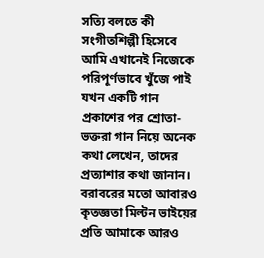সত্যি বলতে কী সংগীতশিল্পী হিসেবে আমি এখানেই নিজেকে পরিপূর্ণভাবে খুঁজে পাই যখন একটি গান প্রকাশের পর শ্রোতা-ভক্তরা গান নিয়ে অনেক কথা লেখেন, তাদের প্রত্যাশার কথা জানান। বরাবরের মতো আবারও কৃতজ্ঞতা মিল্টন ভাইয়ের প্রতি আমাকে আরও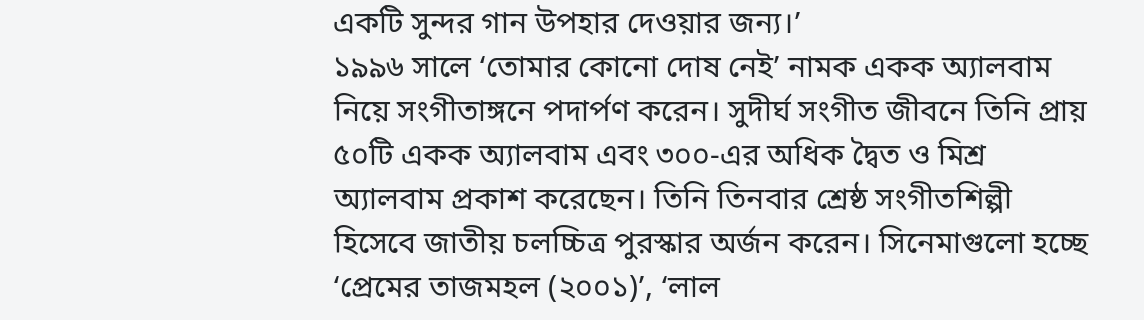একটি সুন্দর গান উপহার দেওয়ার জন্য।’
১৯৯৬ সালে ‘তোমার কোনো দোষ নেই’ নামক একক অ্যালবাম নিয়ে সংগীতাঙ্গনে পদার্পণ করেন। সুদীর্ঘ সংগীত জীবনে তিনি প্রায় ৫০টি একক অ্যালবাম এবং ৩০০-এর অধিক দ্বৈত ও মিশ্র অ্যালবাম প্রকাশ করেছেন। তিনি তিনবার শ্রেষ্ঠ সংগীতশিল্পী হিসেবে জাতীয় চলচ্চিত্র পুরস্কার অর্জন করেন। সিনেমাগুলো হচ্ছে ‘প্রেমের তাজমহল (২০০১)’, ‘লাল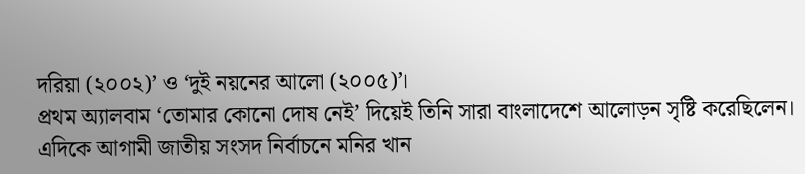দরিয়া (২০০২)’ ও ‘দুই নয়নের আলো (২০০৫)’।
প্রথম অ্যালবাম ‘তোমার কোনো দোষ নেই’ দিয়েই তিনি সারা বাংলাদেশে আলোড়ন সৃষ্টি করেছিলেন। এদিকে আগামী জাতীয় সংসদ নির্বাচনে মনির খান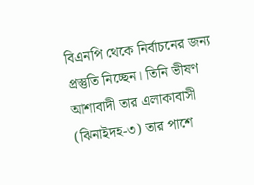বিএনপি থেকে নির্বাচনের জন্য প্রস্তুতি নিচ্ছেন। তিনি ভীষণ আশাবাদী তার এলাকাবাসী (ঝিনাইদহ-৩) তার পাশে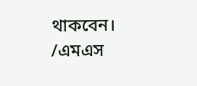থাকবেন।
/এমএস